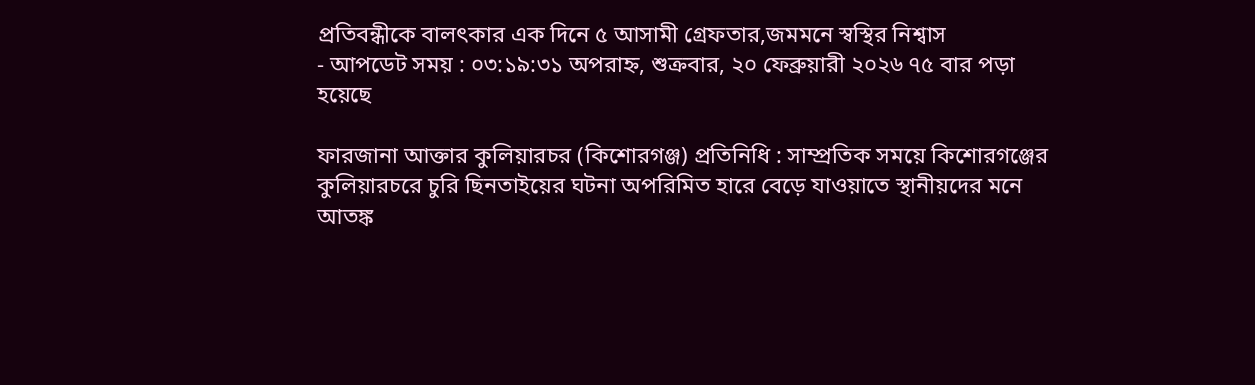প্রতিবন্ধীকে বালৎকার এক দিনে ৫ আসামী গ্রেফতার,জমমনে স্বস্থির নিশ্বাস
- আপডেট সময় : ০৩:১৯:৩১ অপরাহ্ন, শুক্রবার, ২০ ফেব্রুয়ারী ২০২৬ ৭৫ বার পড়া হয়েছে

ফারজানা আক্তার কুলিয়ারচর (কিশোরগঞ্জ) প্রতিনিধি : সাম্প্রতিক সময়ে কিশোরগঞ্জের কুলিয়ারচরে চুরি ছিনতাইয়ের ঘটনা অপরিমিত হারে বেড়ে যাওয়াতে স্থানীয়দের মনে আতঙ্ক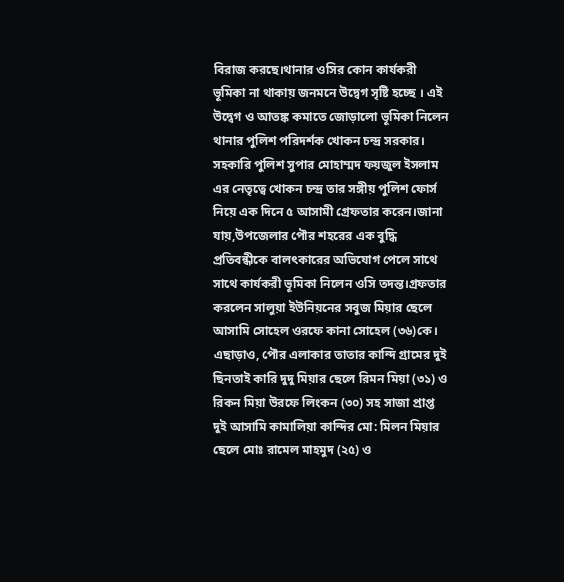বিরাজ করছে।থানার ওসির কোন কার্যকরী ভূমিকা না থাকায় জনমনে উদ্বেগ সৃষ্টি হচ্ছে । এই উদ্বেগ ও আতঙ্ক কমাতে জোড়ালো ভূমিকা নিলেন থানার পুলিশ পরিদর্শক খোকন চন্দ্র সরকার। সহকারি পুলিশ সুপার মোহাম্মদ ফয়জুল ইসলাম এর নেতৃত্বে খোকন চন্দ্র তার সঙ্গীয় পুলিশ ফোর্স নিয়ে এক দিনে ৫ আসামী গ্রেফতার করেন।জানা যায়,উপজেলার পৌর শহরের এক বুদ্ধি প্রতিবন্ধীকে বালৎকারের অভিযোগ পেলে সাথে সাথে কার্যকরী ভূমিকা নিলেন ওসি তদন্ত।গ্রফতার করলেন সালুয়া ইউনিয়নের সবুজ মিয়ার ছেলে আসামি সোহেল ওরফে কানা সোহেল (৩৬)কে।
এছাড়াও, পৌর এলাকার তাতার কান্দি গ্রামের দুই ছিনতাই কারি দুদু মিয়ার ছেলে রিমন মিয়া (৩১) ও রিকন মিয়া উরফে লিংকন (৩০) সহ সাজা প্রাপ্ত দুই আসামি কামালিয়া কান্দির মো: মিলন মিয়ার ছেলে মোঃ রামেল মাহমুদ (২৫) ও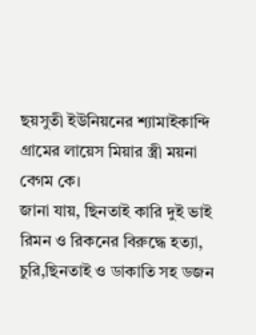ছয়সুতী ইউনিয়নের শ্যামাইকান্দি গ্রামের লায়েস মিয়ার স্ত্রী ময়না বেগম কে।
জানা যায়, ছিনতাই কারি দুই ভাই রিমন ও রিকনের বিরুদ্ধে হত্যা, চুরি,ছিনতাই ও ডাকাতি সহ ডজন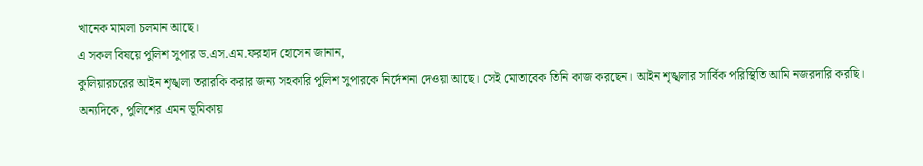খানেক মামলা চলমান আছে।
এ সকল বিষয়ে পুলিশ সুপার ড.এস.এম.ফরহাদ হোসেন জানান,
কুলিয়ারচরের আইন শৃঙ্খলা তরারকি করার জন্য সহকারি পুলিশ সুপারকে নির্দেশনা দেওয়া আছে। সেই মোতাবেক তিনি কাজ করছেন। আইন শৃঙ্খলার সার্বিক পরিস্থিতি আমি নজরদারি করছি।
অন্যদিকে, পুলিশের এমন ভূমিকায়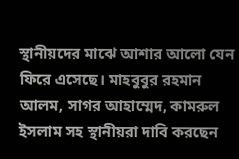স্থানীয়দের মাঝে আশার আলো যেন ফিরে এসেছে। মাহবুবুর রহমান আলম, সাগর আহাম্মেদ, কামরুল ইসলাম সহ স্থানীয়রা দাবি করছেন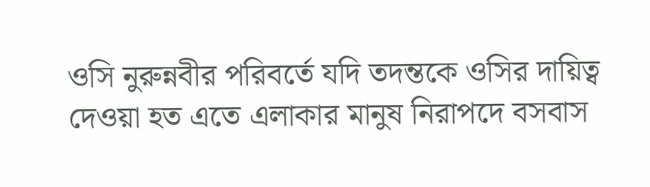ওসি নুরুন্নবীর পরিবর্তে যদি তদন্তকে ওসির দায়িত্ব দেওয়া হত এতে এলাকার মানুষ নিরাপদে বসবাস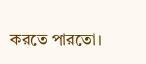করতে পারতো।